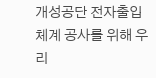개성공단 전자출입체계 공사를 위해 우리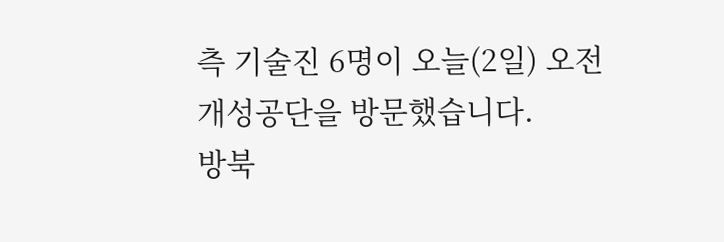측 기술진 6명이 오늘(2일) 오전 개성공단을 방문했습니다.
방북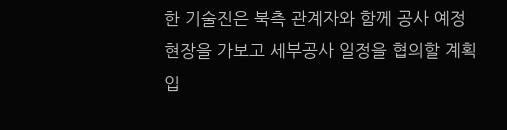한 기술진은 북측 관계자와 함께 공사 예정 현장을 가보고 세부공사 일정을 협의할 계획입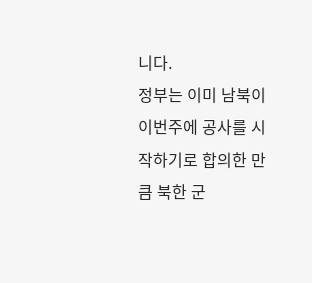니다.
정부는 이미 남북이 이번주에 공사를 시작하기로 합의한 만큼 북한 군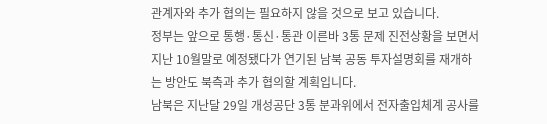관계자와 추가 협의는 필요하지 않을 것으로 보고 있습니다.
정부는 앞으로 통행·통신·통관 이른바 3통 문제 진전상황을 보면서 지난 10월말로 예정됐다가 연기된 남북 공동 투자설명회를 재개하는 방안도 북측과 추가 협의할 계획입니다.
남북은 지난달 29일 개성공단 3통 분과위에서 전자출입체계 공사를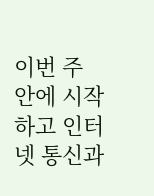이번 주 안에 시작하고 인터넷 통신과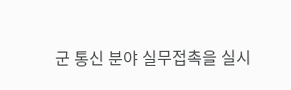군 통신 분야 실무접촉을 실시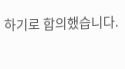하기로 합의했습니다.